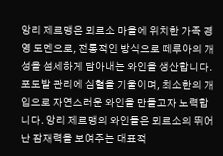앙리 제르맹은 뫼르소 마을에 위치한 가족 경영 도멘으로, 전통적인 방식으로 떼루아의 개성을 섬세하게 담아내는 와인을 생산합니다. 포도밭 관리에 심혈을 기울이며, 최소한의 개입으로 자연스러운 와인을 만들고자 노력합니다. 앙리 제르맹의 와인들은 뫼르소의 뛰어난 잠재력을 보여주는 대표적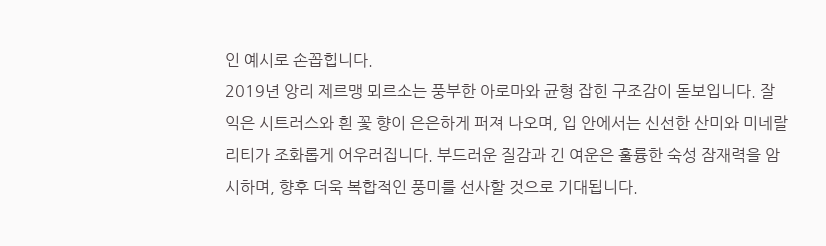인 예시로 손꼽힙니다.
2019년 앙리 제르맹 뫼르소는 풍부한 아로마와 균형 잡힌 구조감이 돋보입니다. 잘 익은 시트러스와 흰 꽃 향이 은은하게 퍼져 나오며, 입 안에서는 신선한 산미와 미네랄리티가 조화롭게 어우러집니다. 부드러운 질감과 긴 여운은 훌륭한 숙성 잠재력을 암시하며, 향후 더욱 복합적인 풍미를 선사할 것으로 기대됩니다.